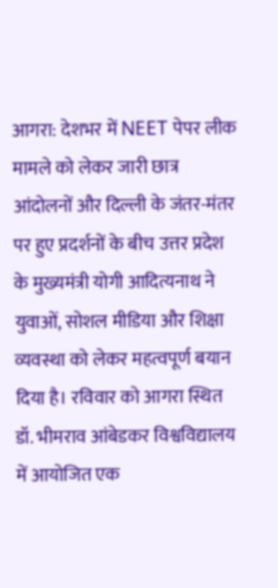आगरा: देशभर में NEET पेपर लीक मामले को लेकर जारी छात्र आंदोलनों और दिल्ली के जंतर-मंतर पर हुए प्रदर्शनों के बीच उत्तर प्रदेश के मुख्यमंत्री योगी आदित्यनाथ ने युवाओं, सोशल मीडिया और शिक्षा व्यवस्था को लेकर महत्वपूर्ण बयान दिया है। रविवार को आगरा स्थित डॉ. भीमराव आंबेडकर विश्वविद्यालय में आयोजित एक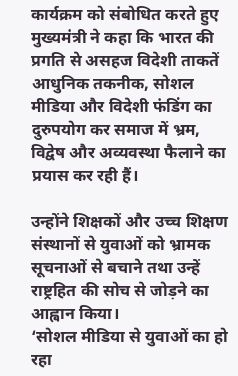कार्यक्रम को संबोधित करते हुए मुख्यमंत्री ने कहा कि भारत की प्रगति से असहज विदेशी ताकतें आधुनिक तकनीक, सोशल मीडिया और विदेशी फंडिंग का दुरुपयोग कर समाज में भ्रम, विद्वेष और अव्यवस्था फैलाने का प्रयास कर रही हैं।

उन्होंने शिक्षकों और उच्च शिक्षण संस्थानों से युवाओं को भ्रामक सूचनाओं से बचाने तथा उन्हें राष्ट्रहित की सोच से जोड़ने का आह्वान किया।
‘सोशल मीडिया से युवाओं का हो रहा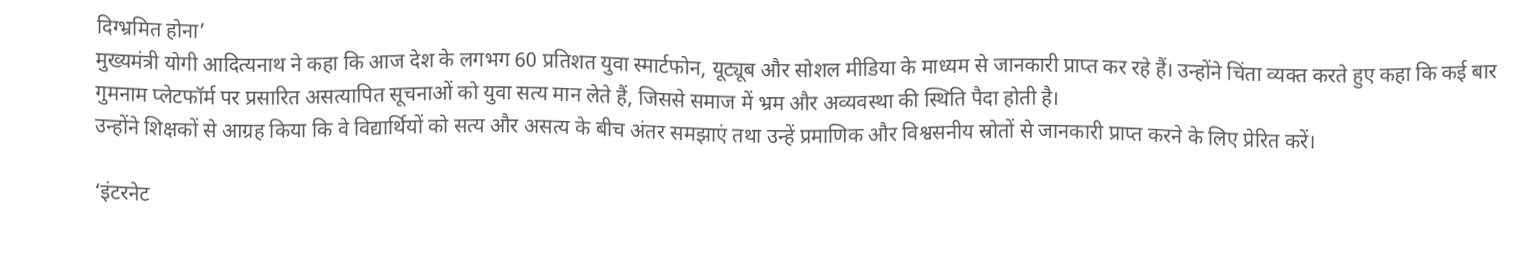दिग्भ्रमित होना’
मुख्यमंत्री योगी आदित्यनाथ ने कहा कि आज देश के लगभग 60 प्रतिशत युवा स्मार्टफोन, यूट्यूब और सोशल मीडिया के माध्यम से जानकारी प्राप्त कर रहे हैं। उन्होंने चिंता व्यक्त करते हुए कहा कि कई बार गुमनाम प्लेटफॉर्म पर प्रसारित असत्यापित सूचनाओं को युवा सत्य मान लेते हैं, जिससे समाज में भ्रम और अव्यवस्था की स्थिति पैदा होती है।
उन्होंने शिक्षकों से आग्रह किया कि वे विद्यार्थियों को सत्य और असत्य के बीच अंतर समझाएं तथा उन्हें प्रमाणिक और विश्वसनीय स्रोतों से जानकारी प्राप्त करने के लिए प्रेरित करें।

‘इंटरनेट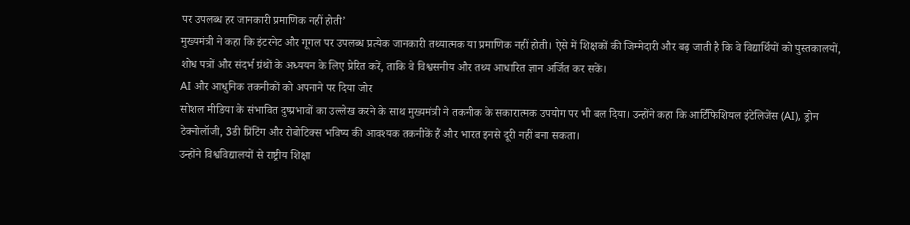पर उपलब्ध हर जानकारी प्रमाणिक नहीं होती’
मुख्यमंत्री ने कहा कि इंटरनेट और गूगल पर उपलब्ध प्रत्येक जानकारी तथ्यात्मक या प्रमाणिक नहीं होती। ऐसे में शिक्षकों की जिम्मेदारी और बढ़ जाती है कि वे विद्यार्थियों को पुस्तकालयों, शोध पत्रों और संदर्भ ग्रंथों के अध्ययन के लिए प्रेरित करें, ताकि वे विश्वसनीय और तथ्य आधारित ज्ञान अर्जित कर सकें।
AI और आधुनिक तकनीकों को अपनाने पर दिया जोर
सोशल मीडिया के संभावित दुष्प्रभावों का उल्लेख करने के साथ मुख्यमंत्री ने तकनीक के सकारात्मक उपयोग पर भी बल दिया। उन्होंने कहा कि आर्टिफिशियल इंटेलिजेंस (AI), ड्रोन टेक्नोलॉजी, 3डी प्रिंटिंग और रोबोटिक्स भविष्य की आवश्यक तकनीकें हैं और भारत इनसे दूरी नहीं बना सकता।
उन्होंने विश्वविद्यालयों से राष्ट्रीय शिक्षा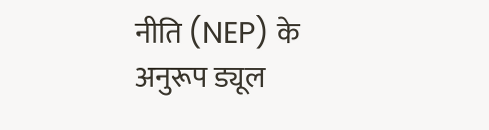नीति (NEP) के अनुरूप ड्यूल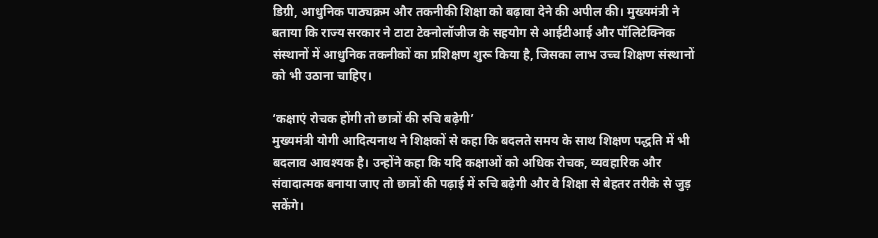डिग्री, आधुनिक पाठ्यक्रम और तकनीकी शिक्षा को बढ़ावा देने की अपील की। मुख्यमंत्री ने बताया कि राज्य सरकार ने टाटा टेक्नोलॉजीज के सहयोग से आईटीआई और पॉलिटेक्निक संस्थानों में आधुनिक तकनीकों का प्रशिक्षण शुरू किया है, जिसका लाभ उच्च शिक्षण संस्थानों को भी उठाना चाहिए।

‘कक्षाएं रोचक होंगी तो छात्रों की रुचि बढ़ेगी’
मुख्यमंत्री योगी आदित्यनाथ ने शिक्षकों से कहा कि बदलते समय के साथ शिक्षण पद्धति में भी बदलाव आवश्यक है। उन्होंने कहा कि यदि कक्षाओं को अधिक रोचक, व्यवहारिक और संवादात्मक बनाया जाए तो छात्रों की पढ़ाई में रुचि बढ़ेगी और वे शिक्षा से बेहतर तरीके से जुड़ सकेंगे।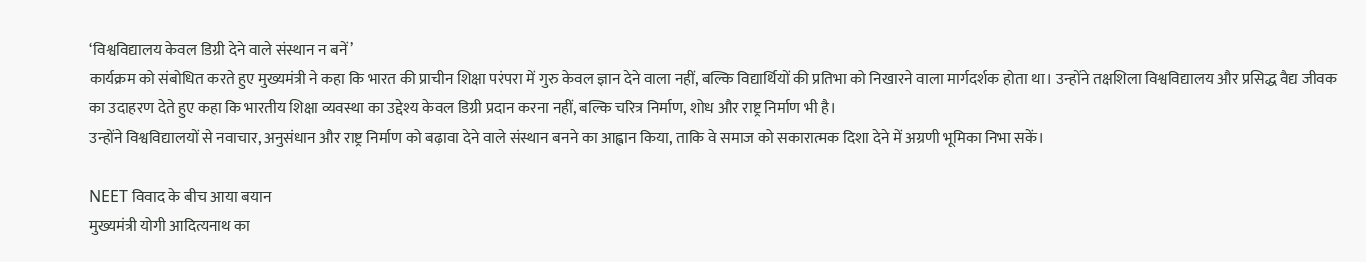‘विश्वविद्यालय केवल डिग्री देने वाले संस्थान न बनें’
कार्यक्रम को संबोधित करते हुए मुख्यमंत्री ने कहा कि भारत की प्राचीन शिक्षा परंपरा में गुरु केवल ज्ञान देने वाला नहीं, बल्कि विद्यार्थियों की प्रतिभा को निखारने वाला मार्गदर्शक होता था। उन्होंने तक्षशिला विश्वविद्यालय और प्रसिद्ध वैद्य जीवक का उदाहरण देते हुए कहा कि भारतीय शिक्षा व्यवस्था का उद्देश्य केवल डिग्री प्रदान करना नहीं, बल्कि चरित्र निर्माण, शोध और राष्ट्र निर्माण भी है।
उन्होंने विश्वविद्यालयों से नवाचार, अनुसंधान और राष्ट्र निर्माण को बढ़ावा देने वाले संस्थान बनने का आह्वान किया, ताकि वे समाज को सकारात्मक दिशा देने में अग्रणी भूमिका निभा सकें।

NEET विवाद के बीच आया बयान
मुख्यमंत्री योगी आदित्यनाथ का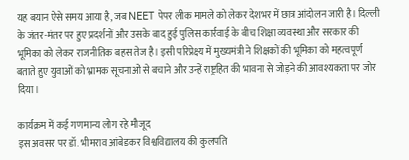यह बयान ऐसे समय आया है, जब NEET पेपर लीक मामले को लेकर देशभर में छात्र आंदोलन जारी है। दिल्ली के जंतर-मंतर पर हुए प्रदर्शनों और उसके बाद हुई पुलिस कार्रवाई के बीच शिक्षा व्यवस्था और सरकार की भूमिका को लेकर राजनीतिक बहस तेज है। इसी परिप्रेक्ष्य में मुख्यमंत्री ने शिक्षकों की भूमिका को महत्वपूर्ण बताते हुए युवाओं को भ्रामक सूचनाओं से बचाने और उन्हें राष्ट्रहित की भावना से जोड़ने की आवश्यकता पर जोर दिया।

कार्यक्रम में कई गणमान्य लोग रहे मौजूद
इस अवसर पर डॉ. भीमराव आंबेडकर विश्वविद्यालय की कुलपति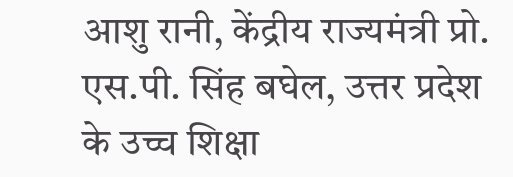आशु रानी, केंद्रीय राज्यमंत्री प्रो. एस.पी. सिंह बघेल, उत्तर प्रदेश के उच्च शिक्षा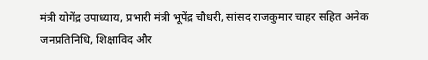मंत्री योगेंद्र उपाध्याय, प्रभारी मंत्री भूपेंद्र चौधरी, सांसद राजकुमार चाहर सहित अनेक जनप्रतिनिधि, शिक्षाविद और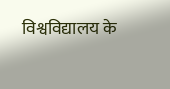विश्वविद्यालय के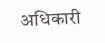अधिकारी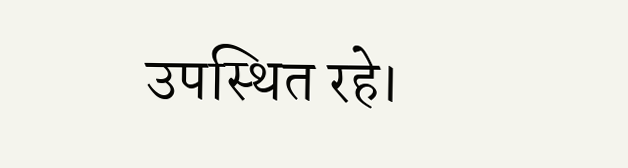उपस्थित रहे।